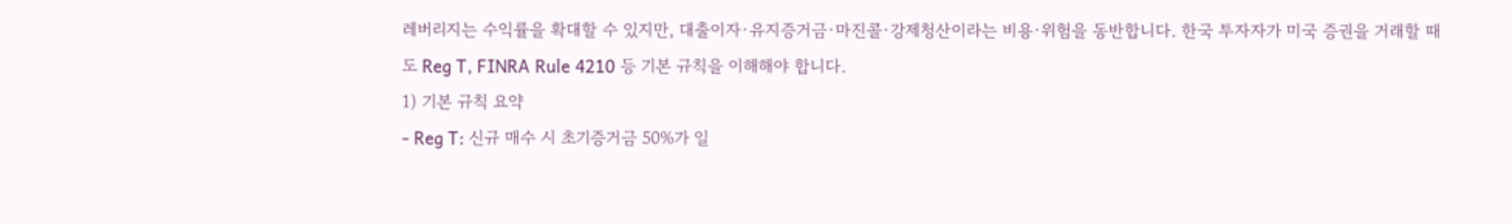레버리지는 수익률을 확대할 수 있지만, 대출이자·유지증거금·마진콜·강제청산이라는 비용·위험을 동반합니다. 한국 투자자가 미국 증권을 거래할 때도 Reg T, FINRA Rule 4210 등 기본 규칙을 이해해야 합니다.
1) 기본 규칙 요약
- Reg T: 신규 매수 시 초기증거금 50%가 일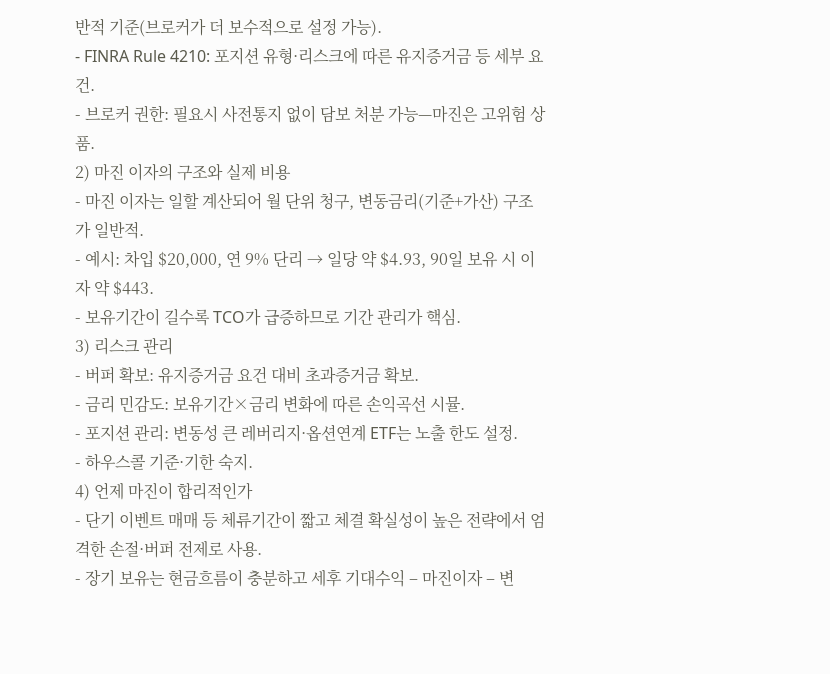반적 기준(브로커가 더 보수적으로 설정 가능).
- FINRA Rule 4210: 포지션 유형·리스크에 따른 유지증거금 등 세부 요건.
- 브로커 권한: 필요시 사전통지 없이 담보 처분 가능—마진은 고위험 상품.
2) 마진 이자의 구조와 실제 비용
- 마진 이자는 일할 계산되어 월 단위 청구, 변동금리(기준+가산) 구조가 일반적.
- 예시: 차입 $20,000, 연 9% 단리 → 일당 약 $4.93, 90일 보유 시 이자 약 $443.
- 보유기간이 길수록 TCO가 급증하므로 기간 관리가 핵심.
3) 리스크 관리
- 버퍼 확보: 유지증거금 요건 대비 초과증거금 확보.
- 금리 민감도: 보유기간×금리 변화에 따른 손익곡선 시뮬.
- 포지션 관리: 변동성 큰 레버리지·옵션연계 ETF는 노출 한도 설정.
- 하우스콜 기준·기한 숙지.
4) 언제 마진이 합리적인가
- 단기 이벤트 매매 등 체류기간이 짧고 체결 확실성이 높은 전략에서 엄격한 손절·버퍼 전제로 사용.
- 장기 보유는 현금흐름이 충분하고 세후 기대수익 – 마진이자 – 변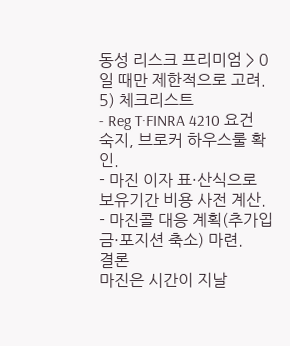동성 리스크 프리미엄 > 0일 때만 제한적으로 고려.
5) 체크리스트
- Reg T·FINRA 4210 요건 숙지, 브로커 하우스룰 확인.
- 마진 이자 표·산식으로 보유기간 비용 사전 계산.
- 마진콜 대응 계획(추가입금·포지션 축소) 마련.
결론
마진은 시간이 지날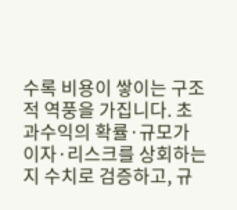수록 비용이 쌓이는 구조적 역풍을 가집니다. 초과수익의 확률·규모가 이자·리스크를 상회하는지 수치로 검증하고, 규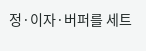정·이자·버퍼를 세트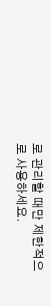로 관리할 때만 제한적으로 사용하세요.